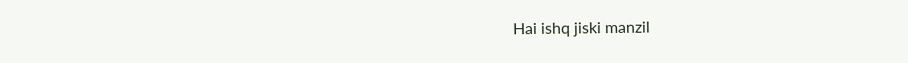Hai ishq jiski manzil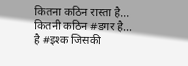कितना कठिन रास्ता है...
कितनी कठिन #डगर है...
है #इश्क जिसकी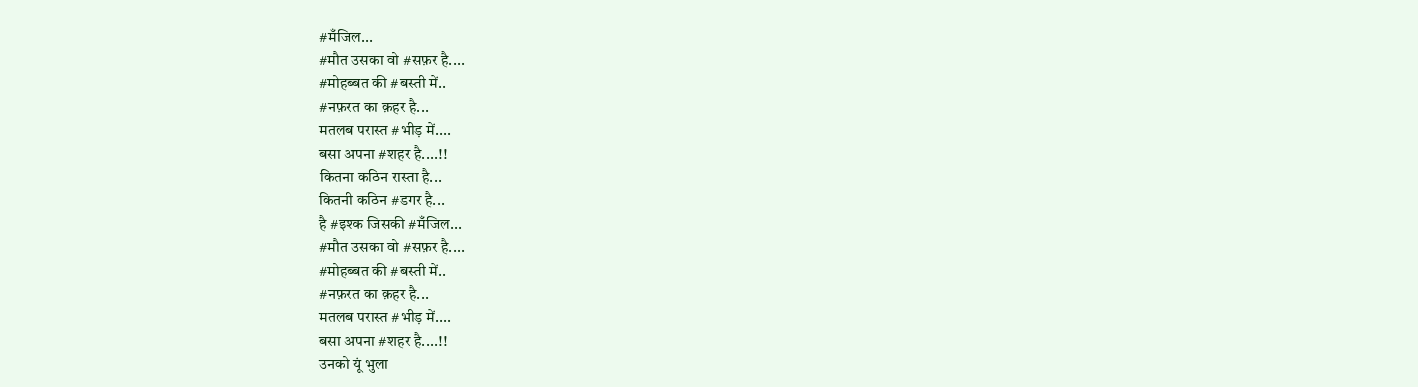#मँजिल...
#मौत उसका वो #सफ़र है....
#मोहब्बत की #बस्ती में..
#नफ़रत का क़हर है...
मतलब परास्त #भीड़ में....
बसा अपना #शहर है....!!
कितना कठिन रास्ता है...
कितनी कठिन #डगर है...
है #इश्क जिसकी #मँजिल...
#मौत उसका वो #सफ़र है....
#मोहब्बत की #बस्ती में..
#नफ़रत का क़हर है...
मतलब परास्त #भीड़ में....
बसा अपना #शहर है....!!
उनको यूं भुला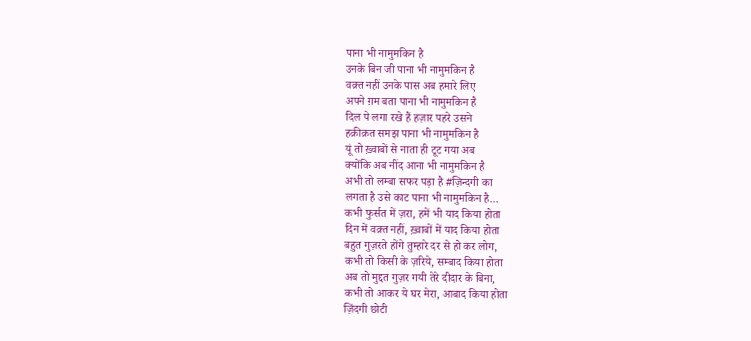पाना भी नामुमकिन है
उनके बिन जी पाना भी नामुमकिन है
वक़्त नहीं उनके पास अब हमारे लिए
अपने ग़म बता पाना भी नामुमकिन है
दिल पे लगा रखे हैं हज़ार पहरे उसने
हक़ीक़त समझ पाना भी नामुमकिन है
यूं तो ख़्वाबों से नाता ही टूट गया अब
क्योंकि अब नींद आना भी नामुमकिन है
अभी तो लम्बा सफर पड़ा है #ज़िन्दगी का
लगता है उसे काट पाना भी नामुमकिन है...
कभी फुर्सत में ज़रा, हमें भी याद किया होता
दिन में वक़्त नहीं, ख़्वाबों में याद किया होता
बहुत गुज़रते होंगे तुम्हारे दर से हो कर लोग,
कभी तो किसी के ज़रिये, सम्बाद किया होता
अब तो मुद्दत गुज़र गयी तेरे दीदार के बिना,
कभी तो आकर ये घर मेरा, आबाद किया होता
ज़िंदगी छोटी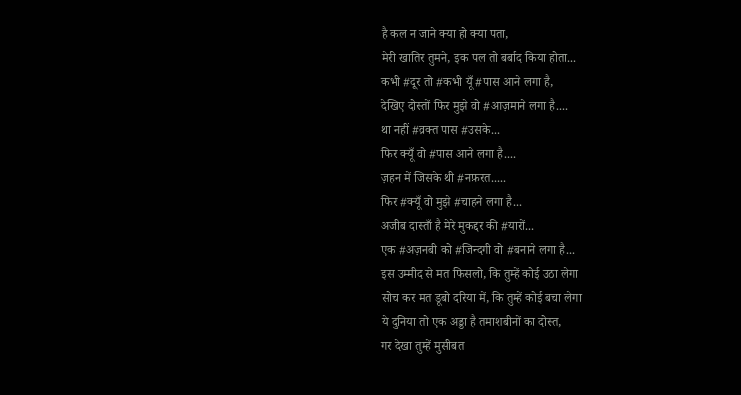है कल न जाने क्या हो क्या पता,
मेरी खातिर तुमने, इक पल तो बर्बाद किया होता...
कभी #दूर तो #कभी यूँ #पास आने लगा है,
देखिए दोस्तों फिर मुझे वो #आज़माने लगा है....
था नहीं #व़क्त पास #उसके...
फिर क्यूँ वो #पास आने लगा है....
ज़हन में जिसके थी #नफ़रत.....
फिर #क्यूँ वो मुझे #चाहने लगा है...
अजीब दास्ताँ है मेरे मुकद्दर की #यारों...
एक #अज़नबी को #जिन्दगी वो #बनाने लगा है...
इस उम्मीद से मत फिसलो, कि तुम्हें कोई उठा लेगा
सोच कर मत डूबो दरिया में, कि तुम्हें कोई बचा लेगा
ये दुनिया तो एक अड्डा है तमाशबीनों का दोस्त,
गर देखा तुम्हें मुसीबत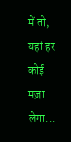में तो, यहां हर कोई मज़ा लेगा...